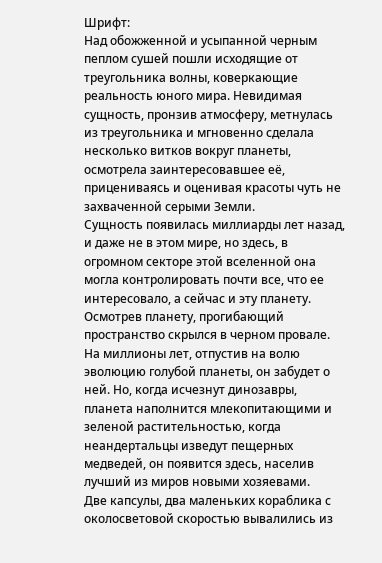Шрифт:
Над обожженной и усыпанной черным пеплом сушей пошли исходящие от треугольника волны, коверкающие реальность юного мира. Невидимая сущность, пронзив атмосферу, метнулась из треугольника и мгновенно сделала несколько витков вокруг планеты, осмотрела заинтересовавшее её, прицениваясь и оценивая красоты чуть не захваченной серыми Земли.
Сущность появилась миллиарды лет назад, и даже не в этом мире, но здесь, в огромном секторе этой вселенной она могла контролировать почти все, что ее интересовало, а сейчас и эту планету. Осмотрев планету, прогибающий пространство скрылся в черном провале. На миллионы лет, отпустив на волю эволюцию голубой планеты, он забудет о ней. Но, когда исчезнут динозавры, планета наполнится млекопитающими и зеленой растительностью, когда неандертальцы изведут пещерных медведей, он появится здесь, населив лучший из миров новыми хозяевами.
Две капсулы, два маленьких кораблика с околосветовой скоростью вывалились из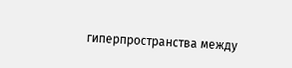гиперпространства между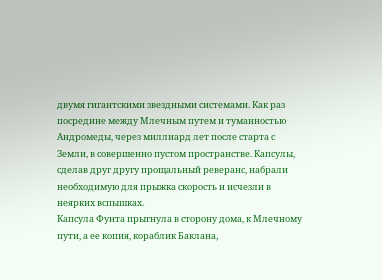двумя гигантскими звездными системами. Как раз посредине между Млечным путем и туманностью Андромеды, через миллиард лет после старта с Земли, в совершенно пустом пространстве. Капсулы, сделав друг другу прощальный реверанс, набрали необходимую для прыжка скорость и исчезли в неярких вспышках.
Капсула Фунта прыгнула в сторону дома, к Млечному пути, а ее копия, кораблик Баклана,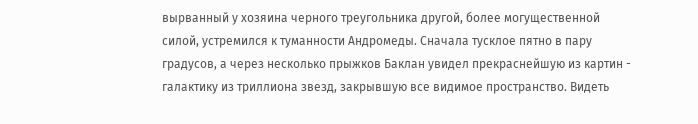вырванный у хозяина черного треугольника другой, более могущественной силой, устремился к туманности Андромеды. Сначала тусклое пятно в пару градусов, а через несколько прыжков Баклан увидел прекраснейшую из картин - галактику из триллиона звезд, закрывшую все видимое пространство. Видеть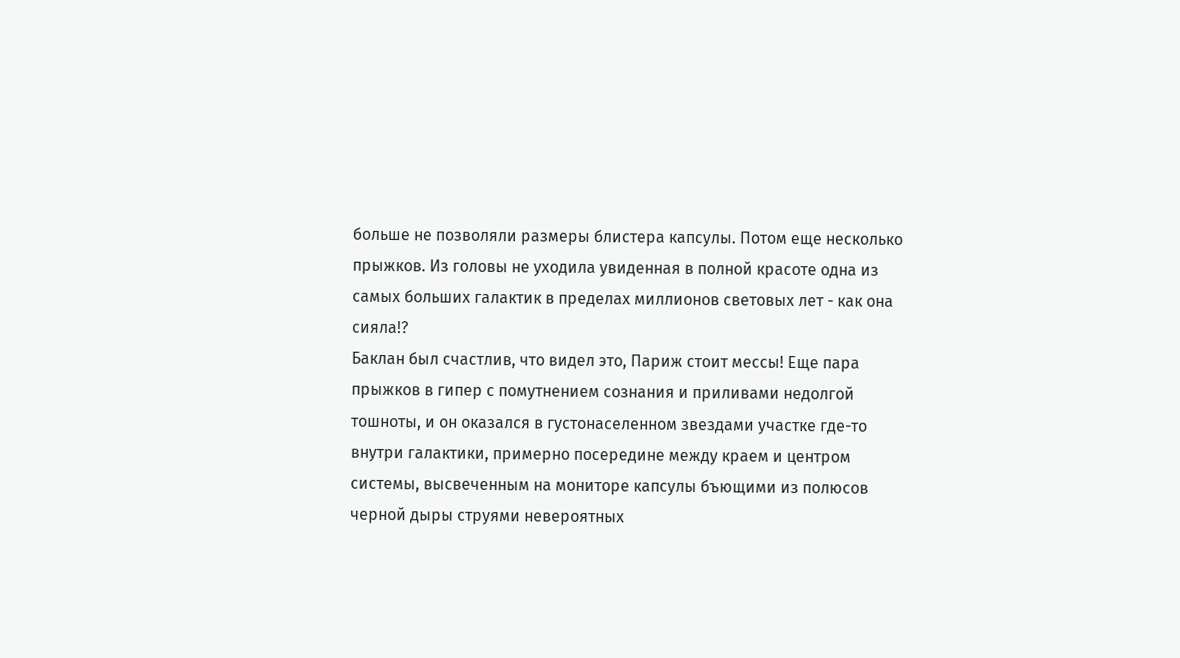больше не позволяли размеры блистера капсулы. Потом еще несколько прыжков. Из головы не уходила увиденная в полной красоте одна из самых больших галактик в пределах миллионов световых лет - как она сияла!?
Баклан был счастлив, что видел это, Париж стоит мессы! Еще пара прыжков в гипер с помутнением сознания и приливами недолгой тошноты, и он оказался в густонаселенном звездами участке где-то внутри галактики, примерно посередине между краем и центром системы, высвеченным на мониторе капсулы бъющими из полюсов черной дыры струями невероятных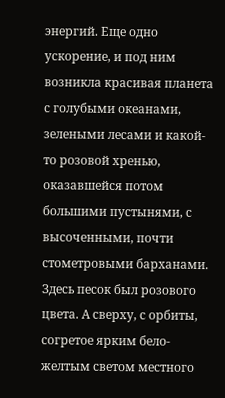энергий. Еще одно ускорение, и под ним возникла красивая планета с голубыми океанами, зелеными лесами и какой-то розовой хренью, оказавшейся потом большими пустынями, с высоченными, почти стометровыми барханами. Здесь песок был розового цвета. А сверху, с орбиты, согретое ярким бело-желтым светом местного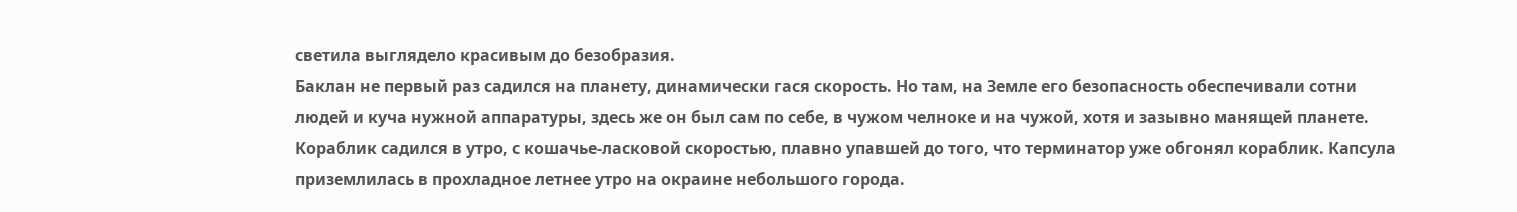светила выглядело красивым до безобразия.
Баклан не первый раз садился на планету, динамически гася скорость. Но там, на Земле его безопасность обеспечивали сотни людей и куча нужной аппаратуры, здесь же он был сам по себе, в чужом челноке и на чужой, хотя и зазывно манящей планете.
Кораблик садился в утро, с кошачье-ласковой скоростью, плавно упавшей до того, что терминатор уже обгонял кораблик. Капсула приземлилась в прохладное летнее утро на окраине небольшого города.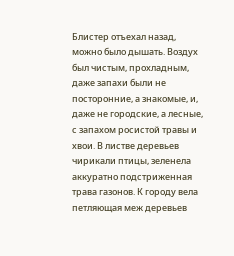Блистер отъехал назад, можно было дышать. Воздух был чистым, прохладным, даже запахи были не посторонние, а знакомые, и, даже не городские, а лесные, с запахом росистой травы и хвои. В листве деревьев чирикали птицы, зеленела аккуратно подстриженная трава газонов. К городу вела петляющая меж деревьев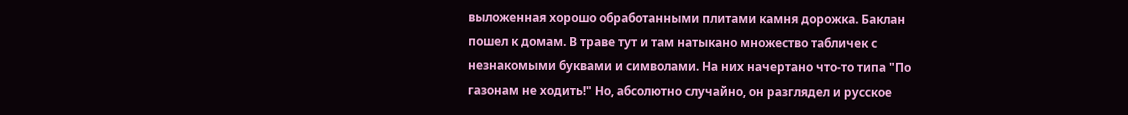выложенная хорошо обработанными плитами камня дорожка. Баклан пошел к домам. В траве тут и там натыкано множество табличек с незнакомыми буквами и символами. На них начертано что-то типа "По газонам не ходить!" Но, абсолютно случайно, он разглядел и русское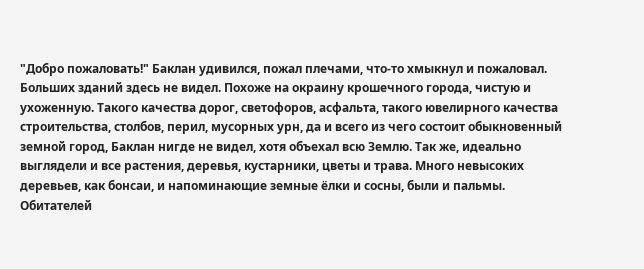"Добро пожаловать!" Баклан удивился, пожал плечами, что-то хмыкнул и пожаловал.
Больших зданий здесь не видел. Похоже на окраину крошечного города, чистую и ухоженную. Такого качества дорог, светофоров, асфальта, такого ювелирного качества строительства, столбов, перил, мусорных урн, да и всего из чего состоит обыкновенный земной город, Баклан нигде не видел, хотя объехал всю Землю. Так же, идеально выглядели и все растения, деревья, кустарники, цветы и трава. Много невысоких деревьев, как бонсаи, и напоминающие земные ёлки и сосны, были и пальмы.
Обитателей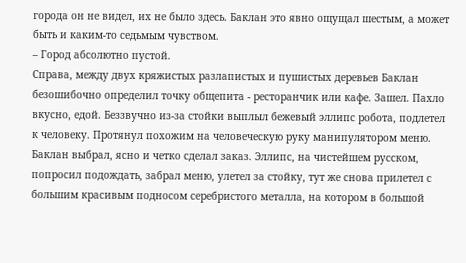города он не видел, их не было здесь. Баклан это явно ощущал шестым, а может быть и каким-то седьмым чувством.
– Город абсолютно пустой.
Справа, между двух кряжистых разлапистых и пушистых деревьев Баклан безошибочно определил точку общепита - ресторанчик или кафе. Зашел. Пахло вкусно, едой. Беззвучно из-за стойки выплыл бежевый эллипс робота, подлетел к человеку. Протянул похожим на человеческую руку манипулятором меню. Баклан выбрал, ясно и четко сделал заказ. Эллипс, на чистейшем русском, попросил подождать, забрал меню, улетел за стойку, тут же снова прилетел с большим красивым подносом серебристого металла, на котором в большой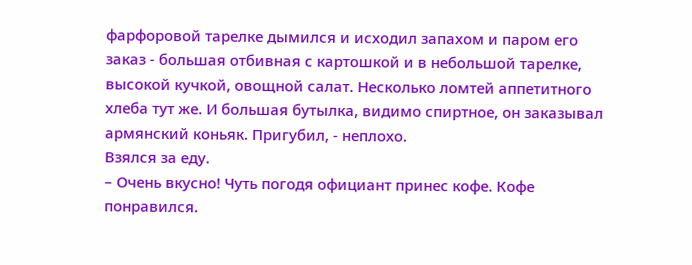фарфоровой тарелке дымился и исходил запахом и паром его заказ - большая отбивная с картошкой и в небольшой тарелке, высокой кучкой, овощной салат. Несколько ломтей аппетитного хлеба тут же. И большая бутылка, видимо спиртное, он заказывал армянский коньяк. Пригубил, - неплохо.
Взялся за еду.
– Очень вкусно! Чуть погодя официант принес кофе. Кофе понравился.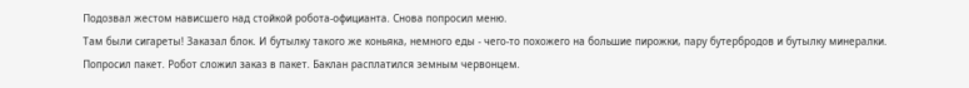Подозвал жестом нависшего над стойкой робота-официанта. Снова попросил меню.
Там были сигареты! Заказал блок. И бутылку такого же коньяка, немного еды - чего-то похожего на большие пирожки, пару бутербродов и бутылку минералки. Попросил пакет. Робот сложил заказ в пакет. Баклан расплатился земным червонцем.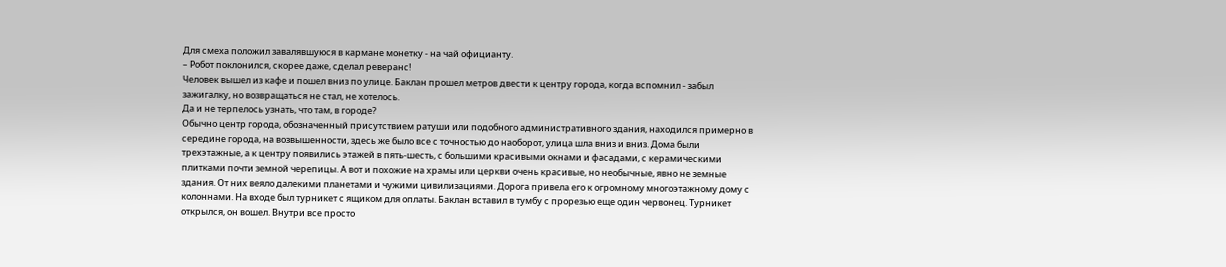Для смеха положил завалявшуюся в кармане монетку - на чай официанту.
– Робот поклонился, скорее даже, сделал реверанс!
Человек вышел из кафе и пошел вниз по улице. Баклан прошел метров двести к центру города, когда вспомнил - забыл зажигалку, но возвращаться не стал, не хотелось.
Да и не терпелось узнать, что там, в городе?
Обычно центр города, обозначенный присутствием ратуши или подобного административного здания, находился примерно в середине города, на возвышенности, здесь же было все с точностью до наоборот, улица шла вниз и вниз. Дома были трехэтажные, а к центру появились этажей в пять-шесть, с большими красивыми окнами и фасадами, с керамическими плитками почти земной черепицы. А вот и похожие на храмы или церкви очень красивые, но необычные, явно не земные здания. От них веяло далекими планетами и чужими цивилизациями. Дорога привела его к огромному многоэтажному дому с колоннами. На входе был турникет с ящиком для оплаты. Баклан вставил в тумбу с прорезью еще один червонец. Турникет открылся, он вошел. Внутри все просто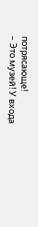потрясающе!
– Это музей! У входа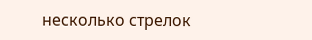несколько стрелок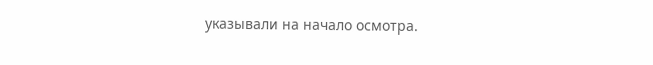указывали на начало осмотра.